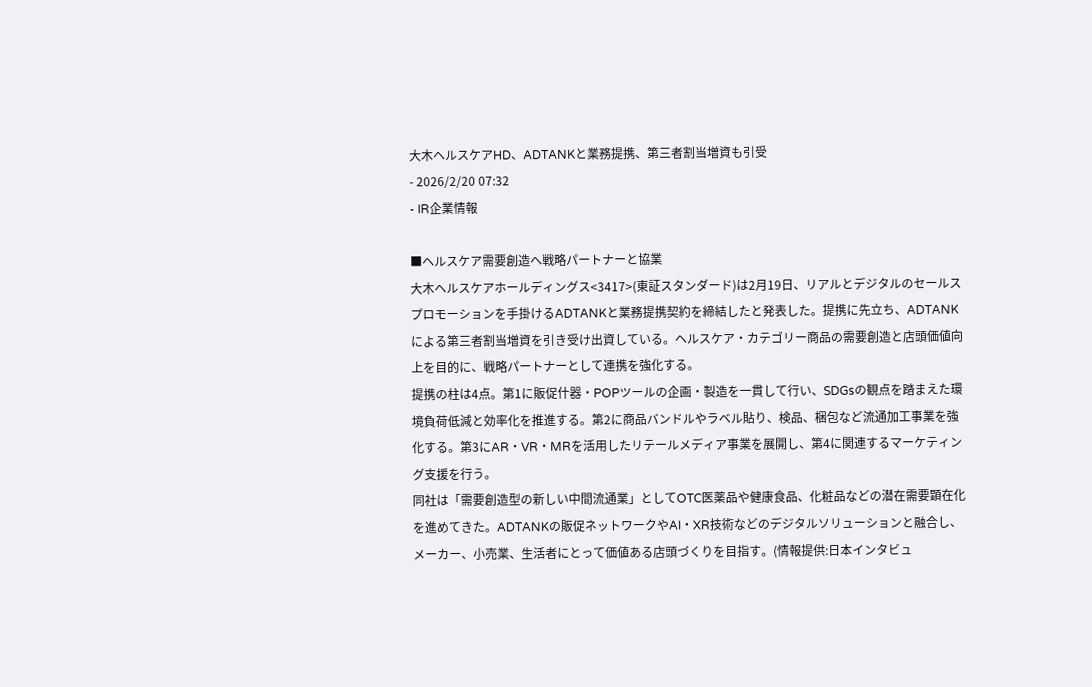大木ヘルスケアHD、ADTANKと業務提携、第三者割当増資も引受
- 2026/2/20 07:32
- IR企業情報

■ヘルスケア需要創造へ戦略パートナーと協業
大木ヘルスケアホールディングス<3417>(東証スタンダード)は2月19日、リアルとデジタルのセールスプロモーションを手掛けるADTANKと業務提携契約を締結したと発表した。提携に先立ち、ADTANKによる第三者割当増資を引き受け出資している。ヘルスケア・カテゴリー商品の需要創造と店頭価値向上を目的に、戦略パートナーとして連携を強化する。
提携の柱は4点。第1に販促什器・POPツールの企画・製造を一貫して行い、SDGsの観点を踏まえた環境負荷低減と効率化を推進する。第2に商品バンドルやラベル貼り、検品、梱包など流通加工事業を強化する。第3にAR・VR・MRを活用したリテールメディア事業を展開し、第4に関連するマーケティング支援を行う。
同社は「需要創造型の新しい中間流通業」としてOTC医薬品や健康食品、化粧品などの潜在需要顕在化を進めてきた。ADTANKの販促ネットワークやAI・XR技術などのデジタルソリューションと融合し、メーカー、小売業、生活者にとって価値ある店頭づくりを目指す。(情報提供:日本インタビュ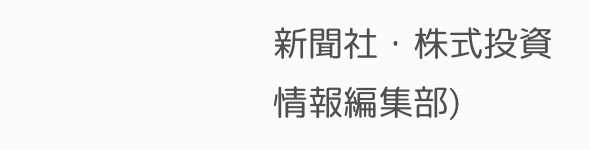新聞社・株式投資情報編集部)